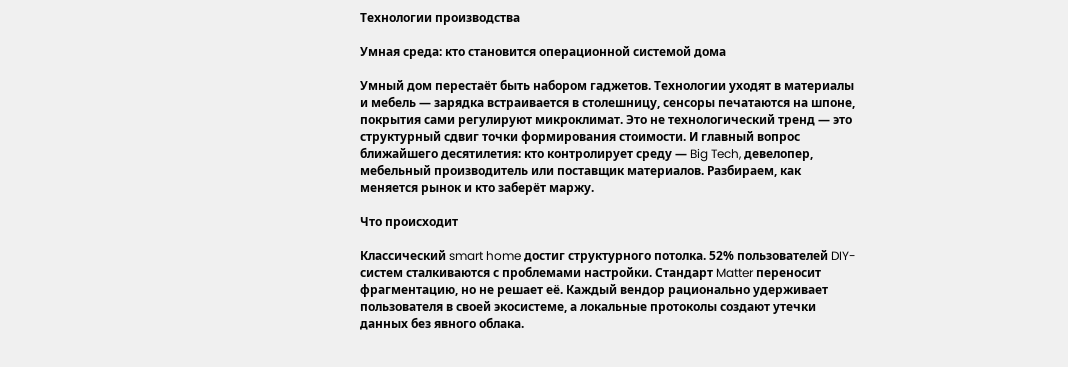Технологии производства

Умная среда: кто становится операционной системой дома

Умный дом перестаёт быть набором гаджетов. Технологии уходят в материалы и мебель — зарядка встраивается в столешницу, сенсоры печатаются на шпоне, покрытия сами регулируют микроклимат. Это не технологический тренд — это структурный сдвиг точки формирования стоимости. И главный вопрос ближайшего десятилетия: кто контролирует среду — Big Tech, девелопер, мебельный производитель или поставщик материалов. Разбираем, как меняется рынок и кто заберёт маржу.

Что происходит

Классический smart home достиг структурного потолка. 52% пользователей DIY-систем сталкиваются с проблемами настройки. Стандарт Matter переносит фрагментацию, но не решает её. Каждый вендор рационально удерживает пользователя в своей экосистеме, а локальные протоколы создают утечки данных без явного облака.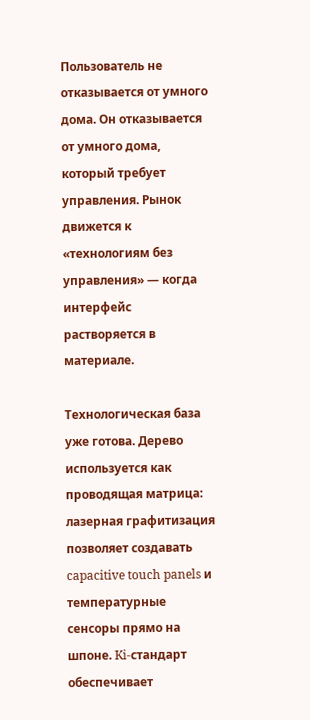Пользователь не отказывается от умного дома. Он отказывается от умного дома, который требует управления. Рынок движется к «технологиям без управления» — когда интерфейс растворяется в материале.

Технологическая база уже готова. Дерево используется как проводящая матрица: лазерная графитизация позволяет создавать capacitive touch panels и температурные сенсоры прямо на шпоне. Ki-стандарт обеспечивает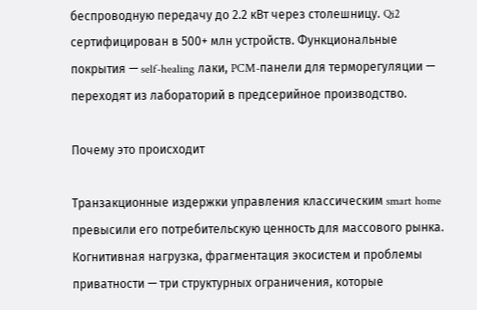беспроводную передачу до 2.2 кВт через столешницу. Qi2 сертифицирован в 500+ млн устройств. Функциональные покрытия — self-healing лаки, PCM-панели для терморегуляции — переходят из лабораторий в предсерийное производство.

Почему это происходит

Транзакционные издержки управления классическим smart home превысили его потребительскую ценность для массового рынка. Когнитивная нагрузка, фрагментация экосистем и проблемы приватности — три структурных ограничения, которые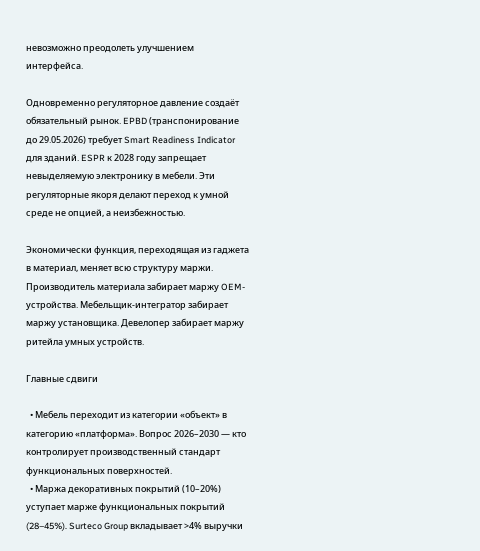невозможно преодолеть улучшением интерфейса.

Одновременно регуляторное давление создаёт обязательный рынок. EPBD (транспонирование до 29.05.2026) требует Smart Readiness Indicator для зданий. ESPR к 2028 году запрещает невыделяемую электронику в мебели. Эти регуляторные якоря делают переход к умной среде не опцией, а неизбежностью.

Экономически функция, переходящая из гаджета в материал, меняет всю структуру маржи. Производитель материала забирает маржу OEM-устройства. Мебельщик-интегратор забирает маржу установщика. Девелопер забирает маржу ритейла умных устройств.

Главные сдвиги

  • Мебель переходит из категории «объект» в категорию «платформа». Вопрос 2026–2030 — кто контролирует производственный стандарт функциональных поверхностей.
  • Маржа декоративных покрытий (10–20%) уступает марже функциональных покрытий (28–45%). Surteco Group вкладывает >4% выручки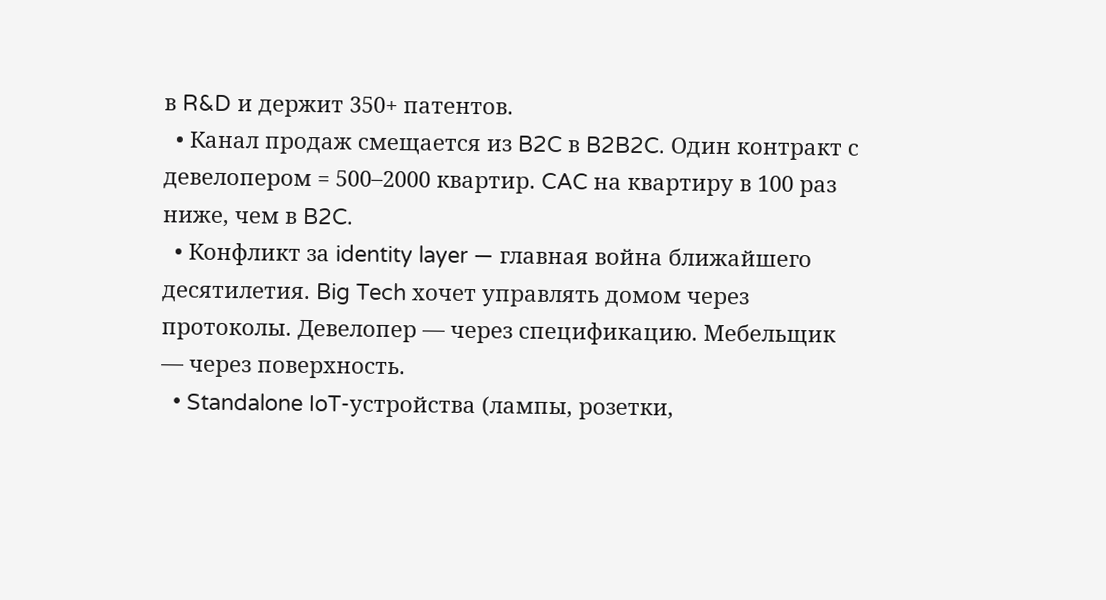в R&D и держит 350+ патентов.
  • Канал продаж смещается из B2C в B2B2C. Один контракт с девелопером = 500–2000 квартир. CAC на квартиру в 100 раз ниже, чем в B2C.
  • Конфликт за identity layer — главная война ближайшего десятилетия. Big Tech хочет управлять домом через протоколы. Девелопер — через спецификацию. Мебельщик — через поверхность.
  • Standalone IoT-устройства (лампы, розетки,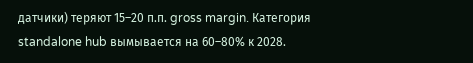датчики) теряют 15–20 п.п. gross margin. Категория standalone hub вымывается на 60–80% к 2028.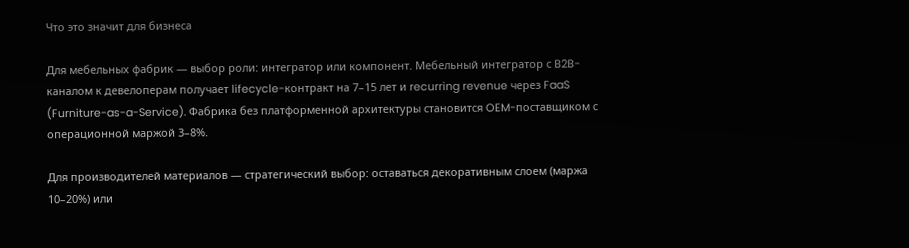Что это значит для бизнеса

Для мебельных фабрик — выбор роли: интегратор или компонент. Мебельный интегратор с B2B-каналом к девелоперам получает lifecycle-контракт на 7–15 лет и recurring revenue через FaaS (Furniture-as-a-Service). Фабрика без платформенной архитектуры становится OEM-поставщиком с операционной маржой 3–8%.

Для производителей материалов — стратегический выбор: оставаться декоративным слоем (маржа 10–20%) или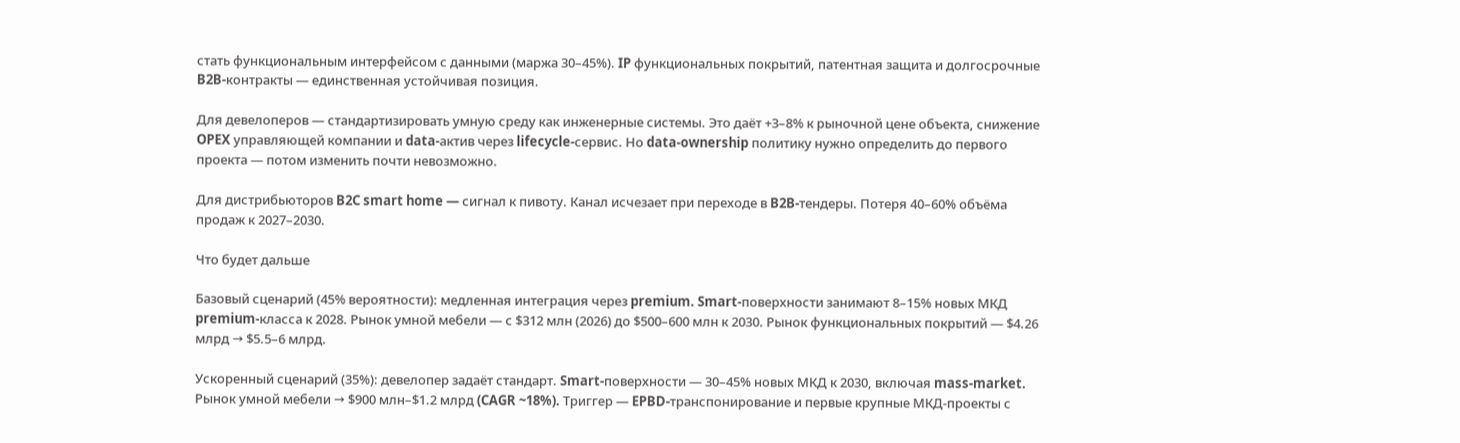стать функциональным интерфейсом с данными (маржа 30–45%). IP функциональных покрытий, патентная защита и долгосрочные B2B-контракты — единственная устойчивая позиция.

Для девелоперов — стандартизировать умную среду как инженерные системы. Это даёт +3–8% к рыночной цене объекта, снижение OPEX управляющей компании и data-актив через lifecycle-сервис. Но data-ownership политику нужно определить до первого проекта — потом изменить почти невозможно.

Для дистрибьюторов B2C smart home — сигнал к пивоту. Канал исчезает при переходе в B2B-тендеры. Потеря 40–60% объёма продаж к 2027–2030.

Что будет дальше

Базовый сценарий (45% вероятности): медленная интеграция через premium. Smart-поверхности занимают 8–15% новых МКД premium-класса к 2028. Рынок умной мебели — с $312 млн (2026) до $500–600 млн к 2030. Рынок функциональных покрытий — $4.26 млрд → $5.5–6 млрд.

Ускоренный сценарий (35%): девелопер задаёт стандарт. Smart-поверхности — 30–45% новых МКД к 2030, включая mass-market. Рынок умной мебели → $900 млн–$1.2 млрд (CAGR ~18%). Триггер — EPBD-транспонирование и первые крупные МКД-проекты с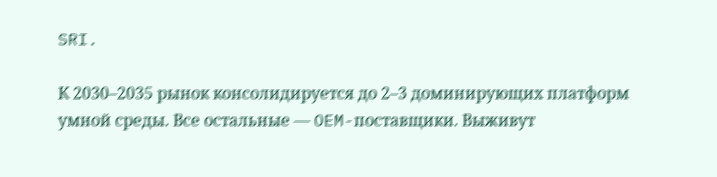SRI.

К 2030–2035 рынок консолидируется до 2–3 доминирующих платформ умной среды. Все остальные — OEM-поставщики. Выживут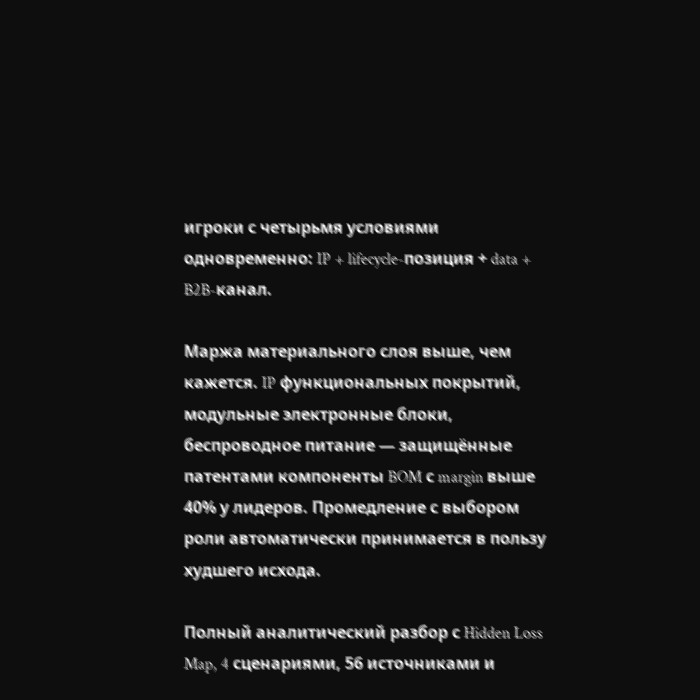игроки с четырьмя условиями одновременно: IP + lifecycle-позиция + data + B2B-канал.

Маржа материального слоя выше, чем кажется. IP функциональных покрытий, модульные электронные блоки, беспроводное питание — защищённые патентами компоненты BOM с margin выше 40% у лидеров. Промедление с выбором роли автоматически принимается в пользу худшего исхода.

Полный аналитический разбор с Hidden Loss Map, 4 сценариями, 56 источниками и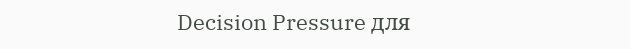Decision Pressure для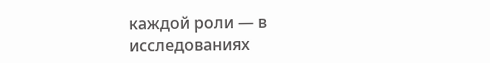каждой роли — в исследованиях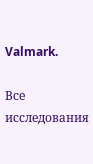Valmark.

Все исследования